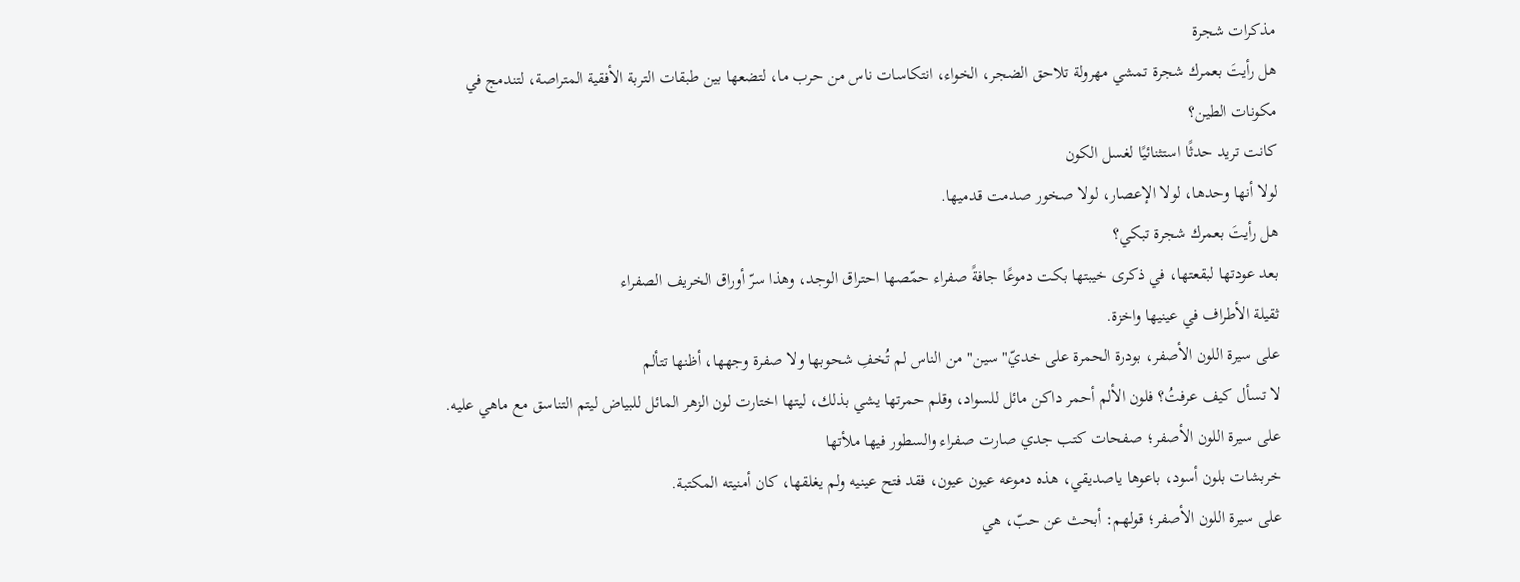مذكرات شجرة
هل رأيتَ بعمرك شجرة تمشي مهرولة تلاحق الضجر، الخواء، انتكاسات ناس من حرب ما، لتضعها بين طبقات التربة الأفقية المتراصة، لتندمج في مكونات الطين؟
كانت تريد حدثًا استثنائيًا لغسل الكون
لولا أنها وحدها، لولا الإعصار، لولا صخور صدمت قدميها.
هل رأيتَ بعمرك شجرة تبكي؟
بعد عودتها لبقعتها، في ذكرى خيبتها بكت دموعًا جافةً صفراء حمّصها احتراق الوجد، وهذا سرّ أوراق الخريف الصفراء
ثقيلة الأطراف في عينيها واخزة.
على سيرة اللون الأصفر، بودرة الحمرة على خديّ" سين" من الناس لم تُخفِ شحوبها ولا صفرة وجهها، أظنها تتألم
لا تسأل كيف عرفتُ؟ فلون الألم أحمر داكن مائل للسواد، وقلم حمرتها يشي بذلك، ليتها اختارت لون الزهر المائل للبياض ليتم التناسق مع ماهي عليه.
على سيرة اللون الأصفر؛ صفحات كتب جدي صارت صفراء والسطور فيها ملأتها
خربشات بلون أسود، باعوها ياصديقي، هذه دموعه عيون عيون، فقد فتح عينيه ولم يغلقها، كان أمنيته المكتبة.
على سيرة اللون الأصفر؛ قولهم: أبحث عن حبّ، هي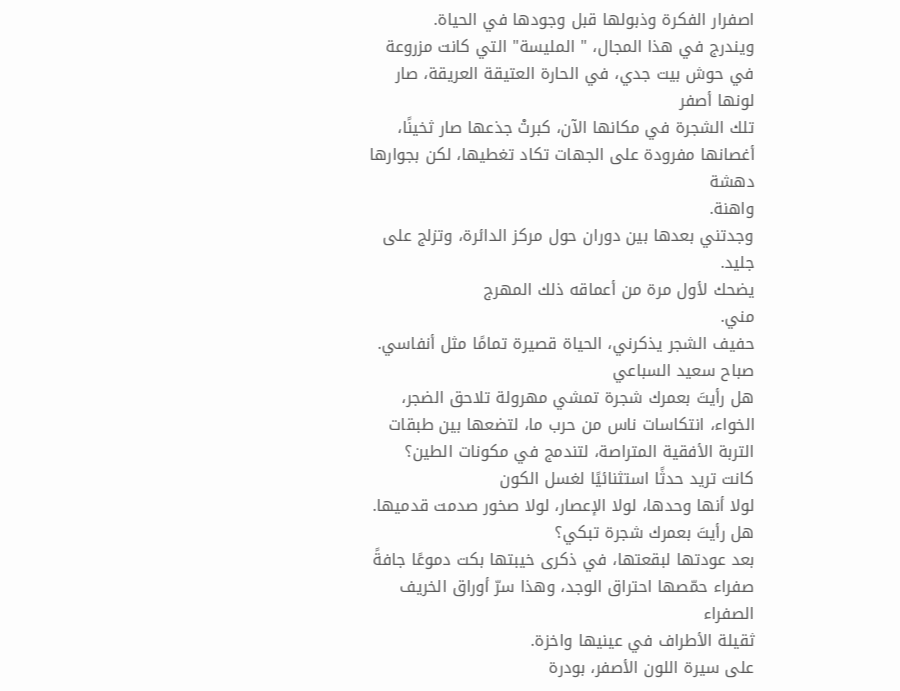اصفرار الفكرة وذبولها قبل وجودها في الحياة.
ويندرج في هذا المجال، " المليسة" التي كانت مزروعة في حوش بيت جدي، في الحارة العتيقة العريقة، صار لونها أصفر
تلك الشجرة في مكانها الآن، كبرتْ جذعها صار ثخينًا، أغصانها مفرودة على الجهات تكاد تغطيها، لكن بجوارها دهشة
واهنة.
وجدتني بعدها بين دوران حول مركز الدائرة، وتزلج على جليد.
يضحك لأول مرة من أعماقه ذلك المهرج
مني.
حفيف الشجر يذكرني، الحياة قصيرة تمامًا مثل أنفاسي.
صباح سعيد السباعي
هل رأيتَ بعمرك شجرة تمشي مهرولة تلاحق الضجر، الخواء، انتكاسات ناس من حرب ما، لتضعها بين طبقات التربة الأفقية المتراصة، لتندمج في مكونات الطين؟
كانت تريد حدثًا استثنائيًا لغسل الكون
لولا أنها وحدها، لولا الإعصار، لولا صخور صدمت قدميها.
هل رأيتَ بعمرك شجرة تبكي؟
بعد عودتها لبقعتها، في ذكرى خيبتها بكت دموعًا جافةً صفراء حمّصها احتراق الوجد، وهذا سرّ أوراق الخريف الصفراء
ثقيلة الأطراف في عينيها واخزة.
على سيرة اللون الأصفر، بودرة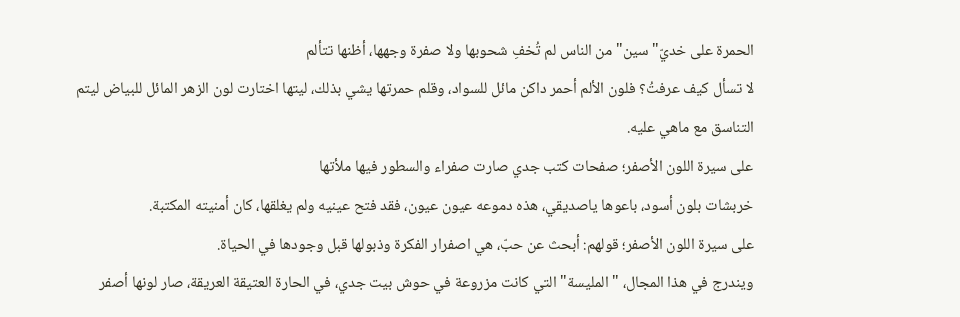الحمرة على خديّ" سين" من الناس لم تُخفِ شحوبها ولا صفرة وجهها، أظنها تتألم
لا تسأل كيف عرفتُ؟ فلون الألم أحمر داكن مائل للسواد، وقلم حمرتها يشي بذلك، ليتها اختارت لون الزهر المائل للبياض ليتم التناسق مع ماهي عليه.
على سيرة اللون الأصفر؛ صفحات كتب جدي صارت صفراء والسطور فيها ملأتها
خربشات بلون أسود، باعوها ياصديقي، هذه دموعه عيون عيون، فقد فتح عينيه ولم يغلقها، كان أمنيته المكتبة.
على سيرة اللون الأصفر؛ قولهم: أبحث عن حبّ، هي اصفرار الفكرة وذبولها قبل وجودها في الحياة.
ويندرج في هذا المجال، " المليسة" التي كانت مزروعة في حوش بيت جدي، في الحارة العتيقة العريقة، صار لونها أصفر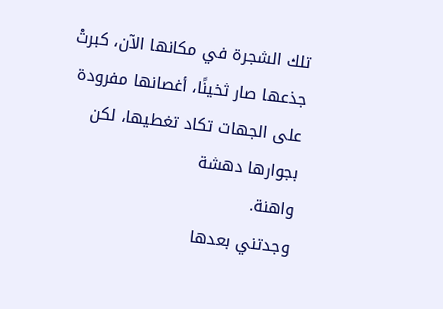تلك الشجرة في مكانها الآن، كبرتْ جذعها صار ثخينًا، أغصانها مفرودة على الجهات تكاد تغطيها، لكن بجوارها دهشة
واهنة.
وجدتني بعدها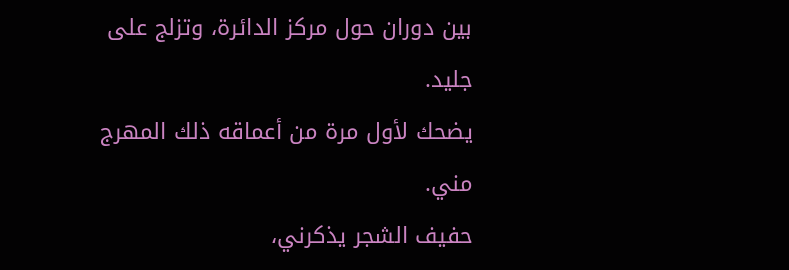بين دوران حول مركز الدائرة، وتزلج على جليد.
يضحك لأول مرة من أعماقه ذلك المهرج
مني.
حفيف الشجر يذكرني،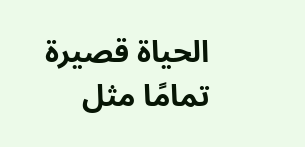الحياة قصيرة تمامًا مثل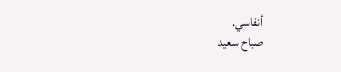أنفاسي.
صباح سعيد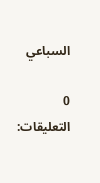السباعي

0 التعليقات: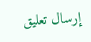إرسال تعليق